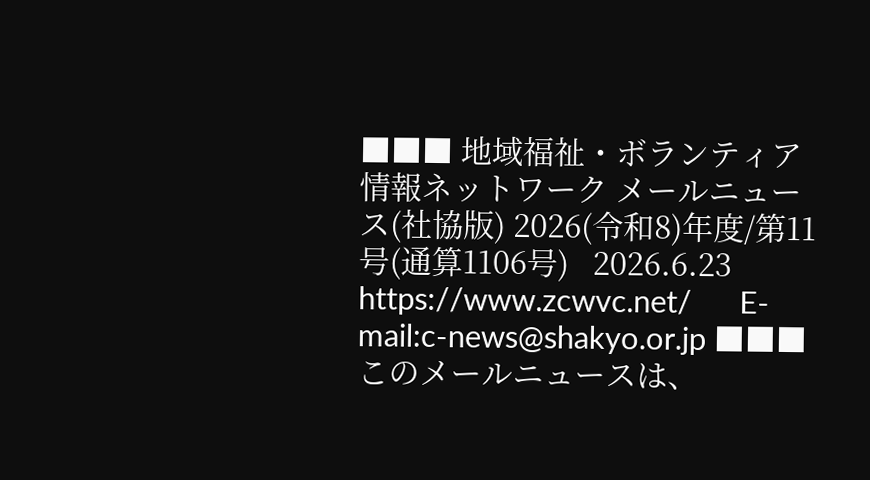■■■ 地域福祉・ボランティア情報ネットワーク メールニュース(社協版) 2026(令和8)年度/第11号(通算1106号)   2026.6.23 https://www.zcwvc.net/      E-mail:c-news@shakyo.or.jp ■■■ このメールニュースは、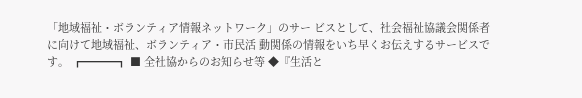「地域福祉・ボランティア情報ネットワーク」のサー ビスとして、社会福祉協議会関係者に向けて地域福祉、ボランティア・市民活 動関係の情報をいち早くお伝えするサービスです。 ┏━━━┓ ■ 全社協からのお知らせ等 ◆『生活と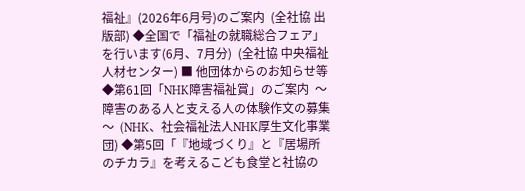福祉』(2026年6月号)のご案内  (全社協 出版部) ◆全国で「福祉の就職総合フェア」を行います(6月、7月分)  (全社協 中央福祉人材センター) ■ 他団体からのお知らせ等 ◆第61回「NHK障害福祉賞」のご案内  〜障害のある人と支える人の体験作文の募集〜  (NHK、社会福祉法人NHK厚生文化事業団) ◆第5回「『地域づくり』と『居場所のチカラ』を考えるこども食堂と社協の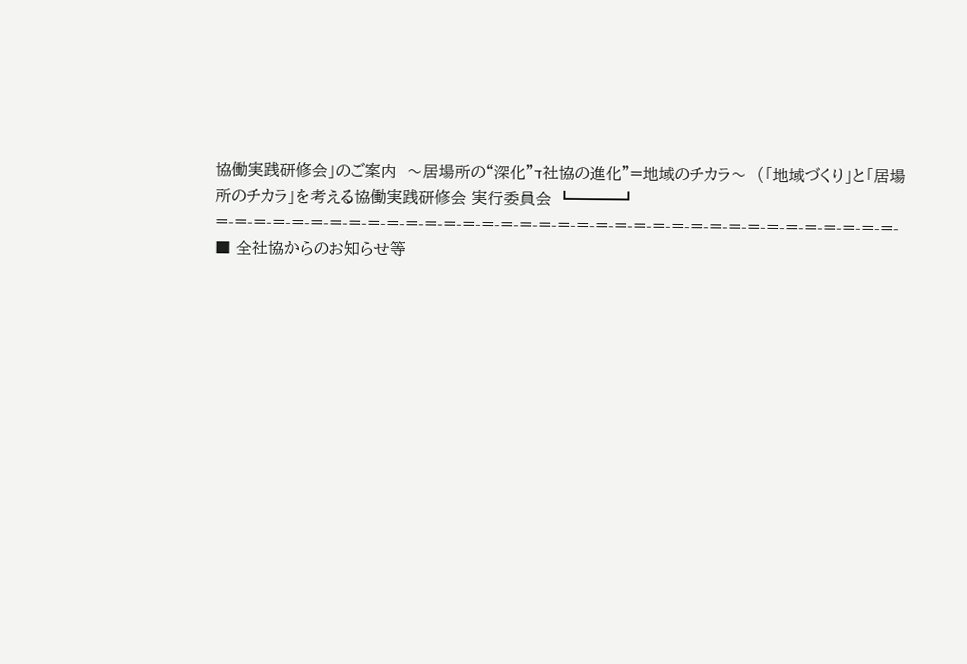協働実践研修会」のご案内  〜居場所の“深化”ד社協の進化”=地域のチカラ〜  (「地域づくり」と「居場所のチカラ」を考える協働実践研修会 実行委員会 ┗━━━┛ =-=-=-=-=-=-=-=-=-=-=-=-=-=-=-=-=-=-=-=-=-=-=-=-=-=-=-=-=-=-=-=-=-=-=-=- ■ 全社協からのお知らせ等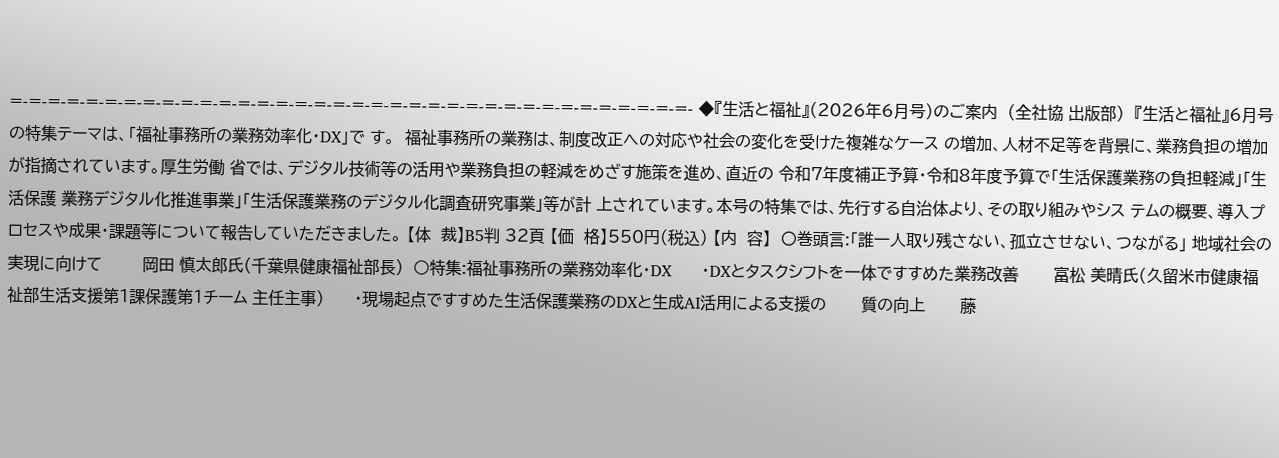=-=-=-=-=-=-=-=-=-=-=-=-=-=-=-=-=-=-=-=-=-=-=-=-=-=-=-=-=-=-=-=-=-=-=-=- ◆『生活と福祉』(2026年6月号)のご案内  (全社協 出版部)  『生活と福祉』6月号の特集テーマは、「福祉事務所の業務効率化・DX」で す。  福祉事務所の業務は、制度改正への対応や社会の変化を受けた複雑なケース の増加、人材不足等を背景に、業務負担の増加が指摘されています。厚生労働 省では、デジタル技術等の活用や業務負担の軽減をめざす施策を進め、直近の 令和7年度補正予算・令和8年度予算で「生活保護業務の負担軽減」「生活保護 業務デジタル化推進事業」「生活保護業務のデジタル化調査研究事業」等が計 上されています。本号の特集では、先行する自治体より、その取り組みやシス テムの概要、導入プロセスや成果・課題等について報告していただきました。 【体  裁】B5判 32頁 【価  格】550円(税込) 【内  容】  〇巻頭言:「誰一人取り残さない、孤立させない、つながる」 地域社会の実現に向けて        岡田 慎太郎氏(千葉県健康福祉部長)  ○特集:福祉事務所の業務効率化・DX      ・DXとタスクシフトを一体ですすめた業務改善       富松 美晴氏(久留米市健康福祉部生活支援第1課保護第1チーム 主任主事)      ・現場起点ですすめた生活保護業務のDXと生成AI活用による支援の       質の向上       藤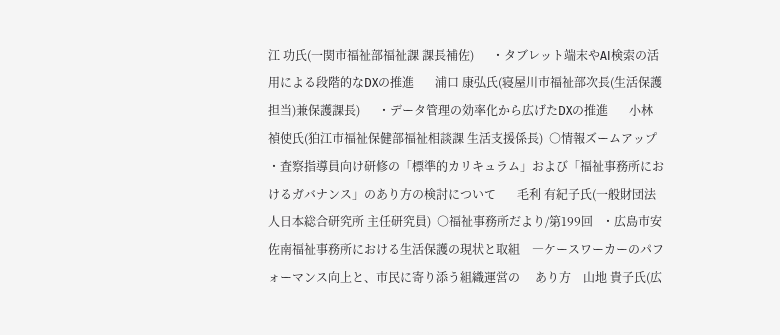江 功氏(一関市福祉部福祉課 課長補佐)      ・タブレット端末やAI検索の活用による段階的なDXの推進       浦口 康弘氏(寝屋川市福祉部次長(生活保護担当)兼保護課長)      ・データ管理の効率化から広げたDXの推進       小林 禎使氏(狛江市福祉保健部福祉相談課 生活支援係長)  ○情報ズームアップ   ・査察指導員向け研修の「標準的カリキュラム」および「福祉事務所にお    けるガバナンス」のあり方の検討について       毛利 有紀子氏(一般財団法人日本総合研究所 主任研究員)  ○福祉事務所だより/第199回   ・広島市安佐南福祉事務所における生活保護の現状と取組    ―ケースワーカーのパフォーマンス向上と、市民に寄り添う組織運営の     あり方    山地 貴子氏(広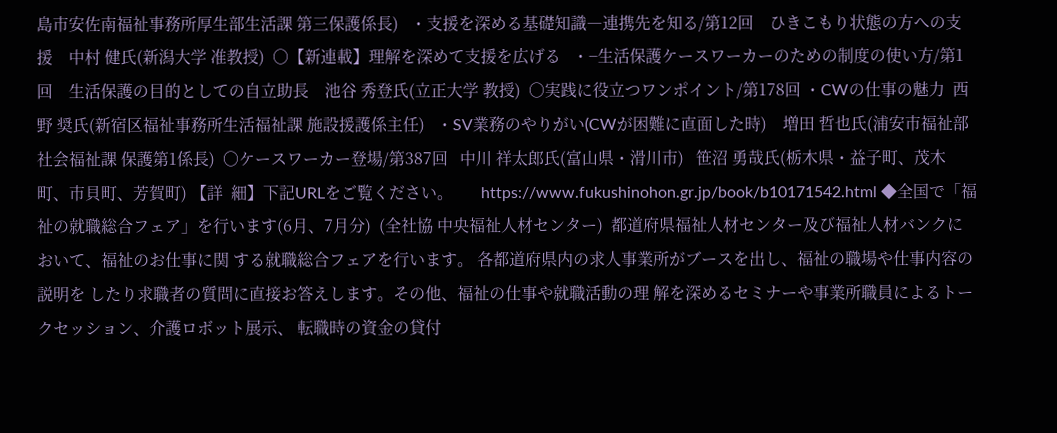島市安佐南福祉事務所厚生部生活課 第三保護係長)   ・支援を深める基礎知識―連携先を知る/第12回    ひきこもり状態の方への支援    中村 健氏(新潟大学 准教授)  ○【新連載】理解を深めて支援を広げる   ・−生活保護ケースワーカーのための制度の使い方/第1回    生活保護の目的としての自立助長    池谷 秀登氏(立正大学 教授)  ○実践に役立つワンポイント/第178回 ・CWの仕事の魅力  西野 奨氏(新宿区福祉事務所生活福祉課 施設援護係主任)   ・SV業務のやりがい(CWが困難に直面した時)    増田 哲也氏(浦安市福祉部社会福祉課 保護第1係長)  ○ケースワーカー登場/第387回   中川 祥太郎氏(富山県・滑川市)   笹沼 勇哉氏(栃木県・益子町、茂木町、市貝町、芳賀町) 【詳  細】下記URLをご覧ください。       https://www.fukushinohon.gr.jp/book/b10171542.html ◆全国で「福祉の就職総合フェア」を行います(6月、7月分)  (全社協 中央福祉人材センター)  都道府県福祉人材センター及び福祉人材バンクにおいて、福祉のお仕事に関 する就職総合フェアを行います。 各都道府県内の求人事業所がブースを出し、福祉の職場や仕事内容の説明を したり求職者の質問に直接お答えします。その他、福祉の仕事や就職活動の理 解を深めるセミナーや事業所職員によるトークセッション、介護ロボット展示、 転職時の資金の貸付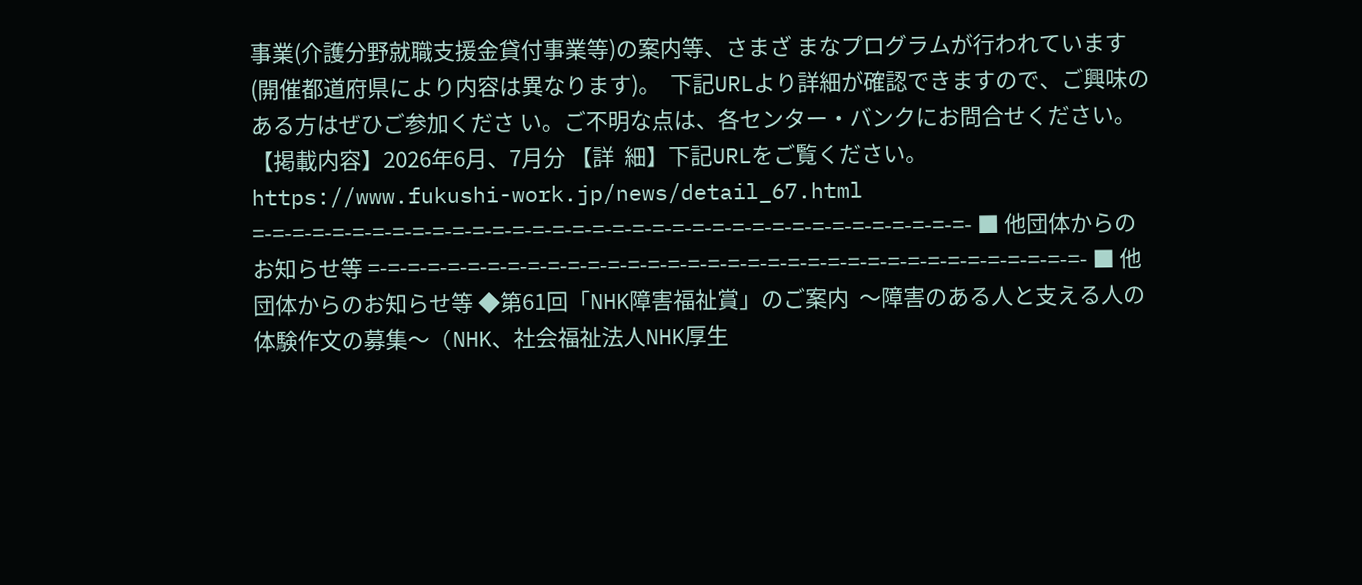事業(介護分野就職支援金貸付事業等)の案内等、さまざ まなプログラムが行われています(開催都道府県により内容は異なります)。  下記URLより詳細が確認できますので、ご興味のある方はぜひご参加くださ い。ご不明な点は、各センター・バンクにお問合せください。 【掲載内容】2026年6月、7月分 【詳  細】下記URLをご覧ください。 https://www.fukushi-work.jp/news/detail_67.html =-=-=-=-=-=-=-=-=-=-=-=-=-=-=-=-=-=-=-=-=-=-=-=-=-=-=-=-=-=-=-=-=-=-=-=- ■ 他団体からのお知らせ等 =-=-=-=-=-=-=-=-=-=-=-=-=-=-=-=-=-=-=-=-=-=-=-=-=-=-=-=-=-=-=-=-=-=-=-=- ■ 他団体からのお知らせ等 ◆第61回「NHK障害福祉賞」のご案内  〜障害のある人と支える人の体験作文の募集〜  (NHK、社会福祉法人NHK厚生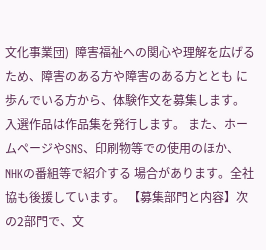文化事業団)  障害福祉への関心や理解を広げるため、障害のある方や障害のある方ととも に歩んでいる方から、体験作文を募集します。入選作品は作品集を発行します。 また、ホームページやSNS、印刷物等での使用のほか、NHKの番組等で紹介する 場合があります。全社協も後援しています。 【募集部門と内容】次の2部門で、文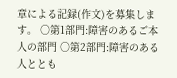章による記録(作文)を募集します。 ○第1部門:障害のあるご本人の部門 ○第2部門:障害のある人ととも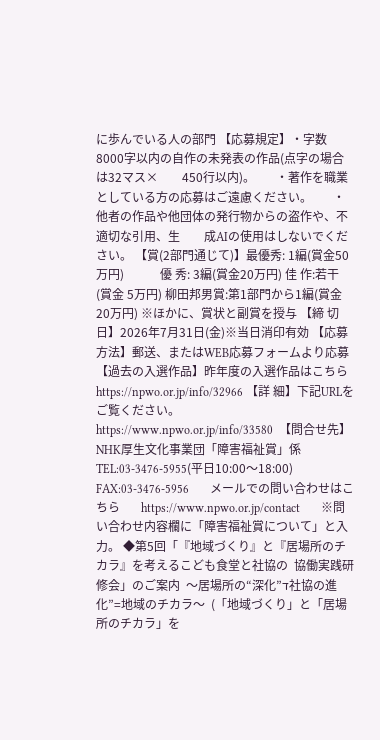に歩んでいる人の部門 【応募規定】・字数8000字以内の自作の未発表の作品(点字の場合は32マス×        450行以内)。       ・著作を職業としている方の応募はご遠慮ください。       ・他者の作品や他団体の発行物からの盗作や、不適切な引用、生        成AIの使用はしないでください。 【賞(2部門通じて)】最優秀: 1編(賞金50万円)            優 秀: 3編(賞金20万円) 佳 作:若干(賞金 5万円) 柳田邦男賞:第1部門から1編(賞金20万円) ※ほかに、賞状と副賞を授与 【締 切 日】2026年7月31日(金)※当日消印有効 【応募方法】郵送、またはWEB応募フォームより応募 【過去の入選作品】昨年度の入選作品はこちら          https://npwo.or.jp/info/32966 【詳 細】下記URLをご覧ください。       https://www.npwo.or.jp/info/33580  【問合せ先】NHK厚生文化事業団「障害福祉賞」係       TEL:03-3476-5955(平日10:00〜18:00) FAX:03-3476-5956       メールでの問い合わせはこちら       https://www.npwo.or.jp/contact       ※問い合わせ内容欄に「障害福祉賞について」と入力。 ◆第5回「『地域づくり』と『居場所のチカラ』を考えるこども食堂と社協の  協働実践研修会」のご案内  〜居場所の“深化”ד社協の進化”=地域のチカラ〜  (「地域づくり」と「居場所のチカラ」を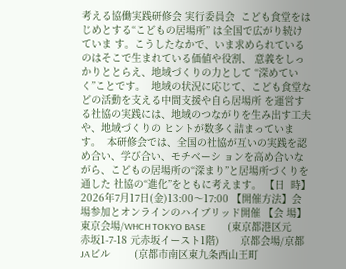考える協働実践研修会 実行委員会  こども食堂をはじめとする“こどもの居場所” は全国で広がり続けていま す。こうしたなかで、いま求められているのはそこで生まれている価値や役割、 意義をしっかりととらえ、地域づくりの力として “深めていく”ことです。  地域の状況に応じて、こども食堂などの活動を支える中間支援や自ら居場所 を運営する社協の実践には、地域のつながりを生み出す工夫や、地域づくりの ヒントが数多く詰まっています。  本研修会では、全国の社協が互いの実践を認め合い、学び合い、モチベーシ ョンを高め合いながら、こどもの居場所の“深まり”と居場所づくりを通した 社協の“進化”をともに考えます。 【日  時】2026年7月17日(金)13:00〜17:00 【開催方法】会場参加とオンラインのハイブリッド開催 【会 場】東京会場/WHCH TOKYO BASE           (東京都港区元赤坂1-7-18 元赤坂イースト1階)       京都会場/京都JAビル        (京都市南区東九条西山王町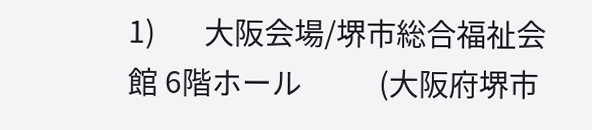1)       大阪会場/堺市総合福祉会館 6階ホール           (大阪府堺市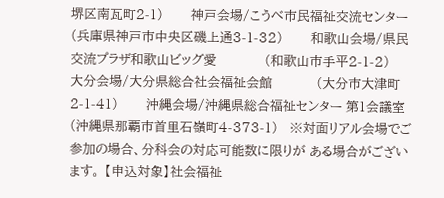堺区南瓦町2-1)       神戸会場/こうべ市民福祉交流センター           (兵庫県神戸市中央区磯上通3-1-32)       和歌山会場/県民交流プラザ和歌山ビッグ愛            (和歌山市手平2-1-2)       大分会場/大分県総合社会福祉会館           (大分市大津町2-1-41)       沖縄会場/沖縄県総合福祉センター 第1会議室        (沖縄県那覇市首里石嶺町4-373-1)   ※対面リアル会場でご参加の場合、分科会の対応可能数に限りが ある場合がございます。 【申込対象】社会福祉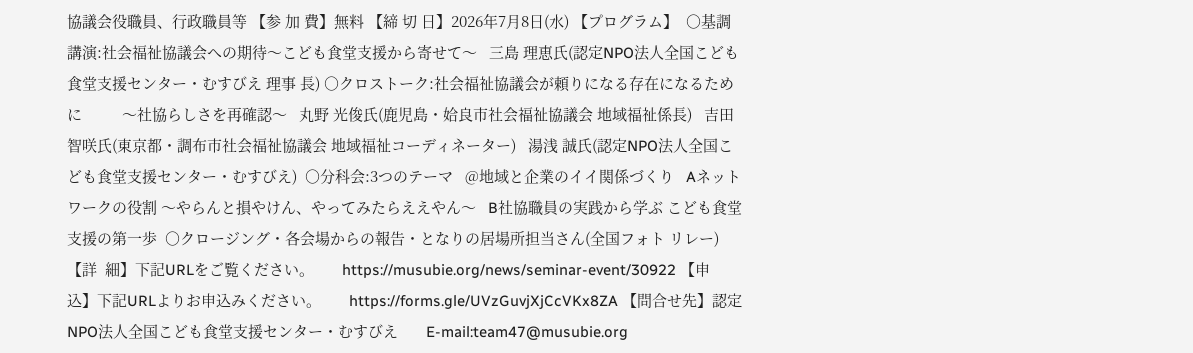協議会役職員、行政職員等 【参 加 費】無料 【締 切 日】2026年7月8日(水) 【プログラム】  ○基調講演:社会福祉協議会への期待〜こども食堂支援から寄せて〜   三島 理恵氏(認定NPO法人全国こども食堂支援センター・むすびえ 理事 長) ○クロストーク:社会福祉協議会が頼りになる存在になるために          〜社協らしさを再確認〜   丸野 光俊氏(鹿児島・姶良市社会福祉協議会 地域福祉係長)   吉田 智咲氏(東京都・調布市社会福祉協議会 地域福祉コーディネーター)   湯浅 誠氏(認定NPO法人全国こども食堂支援センター・むすびえ)  ○分科会:3つのテーマ   @地域と企業のイイ関係づくり   Aネットワークの役割 〜やらんと損やけん、やってみたらええやん〜   B社協職員の実践から学ぶ こども食堂支援の第一歩  ○クロージング・各会場からの報告・となりの居場所担当さん(全国フォト リレー) 【詳  細】下記URLをご覧ください。       https://musubie.org/news/seminar-event/30922 【申  込】下記URLよりお申込みください。       https://forms.gle/UVzGuvjXjCcVKx8ZA 【問合せ先】認定NPO法人全国こども食堂支援センター・むすびえ       E-mail:team47@musubie.org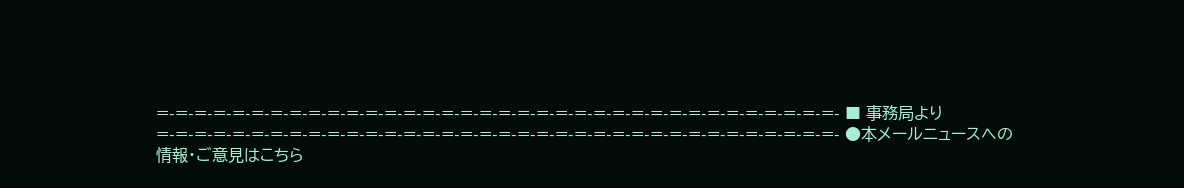=-=-=-=-=-=-=-=-=-=-=-=-=-=-=-=-=-=-=-=-=-=-=-=-=-=-=-=-=-=-=-=-=-=-=-=- ■ 事務局より =-=-=-=-=-=-=-=-=-=-=-=-=-=-=-=-=-=-=-=-=-=-=-=-=-=-=-=-=-=-=-=-=-=-=-=- ●本メールニュースへの情報・ご意見はこちら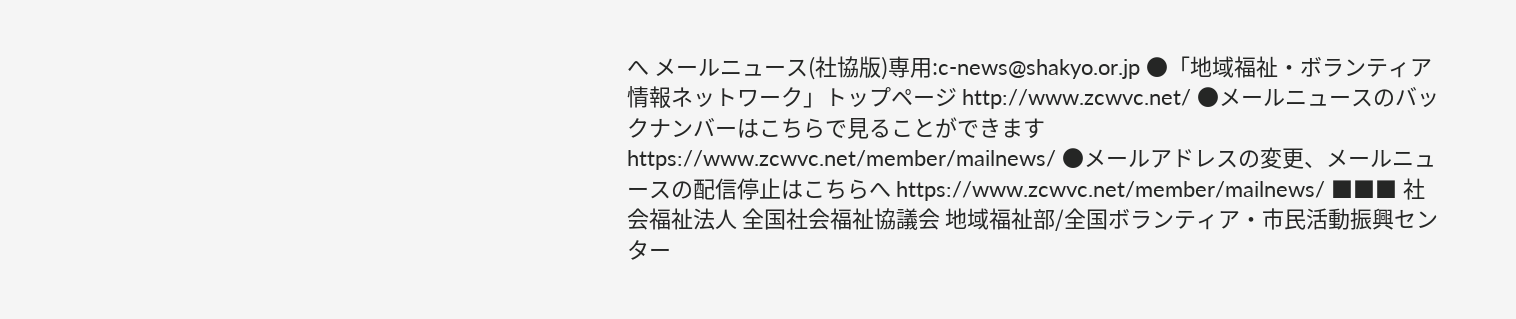へ メールニュース(社協版)専用:c-news@shakyo.or.jp ●「地域福祉・ボランティア情報ネットワーク」トップページ http://www.zcwvc.net/ ●メールニュースのバックナンバーはこちらで見ることができます https://www.zcwvc.net/member/mailnews/ ●メールアドレスの変更、メールニュースの配信停止はこちらへ https://www.zcwvc.net/member/mailnews/ ■■■ 社会福祉法人 全国社会福祉協議会 地域福祉部/全国ボランティア・市民活動振興センター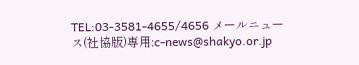TEL:03-3581-4655/4656 メールニュース(社協版)専用:c-news@shakyo.or.jp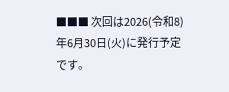■■■ 次回は2026(令和8)年6月30日(火)に発行予定です。